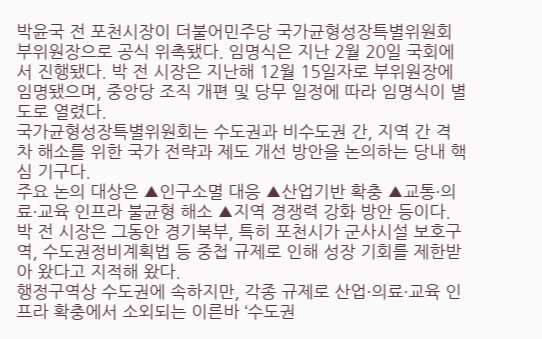박윤국 전 포천시장이 더불어민주당 국가균형성장특별위원회 부위원장으로 공식 위촉됐다. 임명식은 지난 2월 20일 국회에서 진행됐다. 박 전 시장은 지난해 12월 15일자로 부위원장에 임명됐으며, 중앙당 조직 개편 및 당무 일정에 따라 임명식이 별도로 열렸다.
국가균형성장특별위원회는 수도권과 비수도권 간, 지역 간 격차 해소를 위한 국가 전략과 제도 개선 방안을 논의하는 당내 핵심 기구다.
주요 논의 대상은 ▲인구소멸 대응 ▲산업기반 확충 ▲교통·의료·교육 인프라 불균형 해소 ▲지역 경쟁력 강화 방안 등이다.
박 전 시장은 그동안 경기북부, 특히 포천시가 군사시설 보호구역, 수도권정비계획법 등 중첩 규제로 인해 성장 기회를 제한받아 왔다고 지적해 왔다.
행정구역상 수도권에 속하지만, 각종 규제로 산업·의료·교육 인프라 확충에서 소외되는 이른바 ‘수도권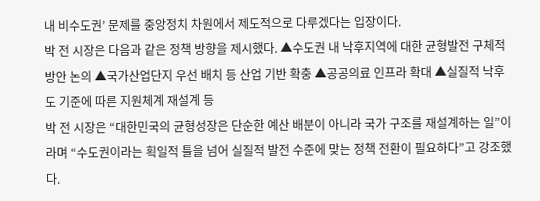내 비수도권’ 문제를 중앙정치 차원에서 제도적으로 다루겠다는 입장이다.
박 전 시장은 다음과 같은 정책 방향을 제시했다. ▲수도권 내 낙후지역에 대한 균형발전 구체적 방안 논의 ▲국가산업단지 우선 배치 등 산업 기반 확충 ▲공공의료 인프라 확대 ▲실질적 낙후도 기준에 따른 지원체계 재설계 등
박 전 시장은 “대한민국의 균형성장은 단순한 예산 배분이 아니라 국가 구조를 재설계하는 일”이라며 “수도권이라는 획일적 틀을 넘어 실질적 발전 수준에 맞는 정책 전환이 필요하다”고 강조했다.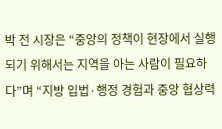박 전 시장은 “중앙의 정책이 현장에서 실행되기 위해서는 지역을 아는 사람이 필요하다”며 “지방 입법·행정 경험과 중앙 협상력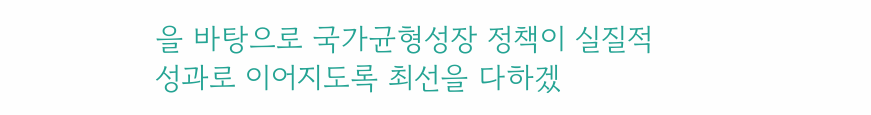을 바탕으로 국가균형성장 정책이 실질적 성과로 이어지도록 최선을 다하겠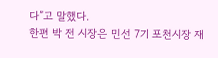다”고 말했다.
한편 박 전 시장은 민선 7기 포천시장 재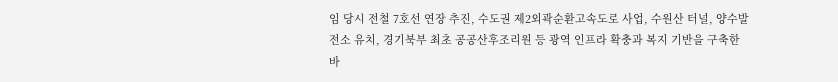임 당시 전철 7호선 연장 추진, 수도권 제2외곽순환고속도로 사업, 수원산 터널, 양수발전소 유치, 경기북부 최초 공공산후조리원 등 광역 인프라 확충과 복지 기반을 구축한 바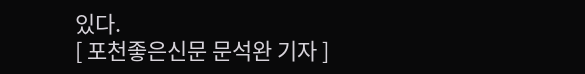있다.
[ 포천좋은신문 문석완 기자 ]